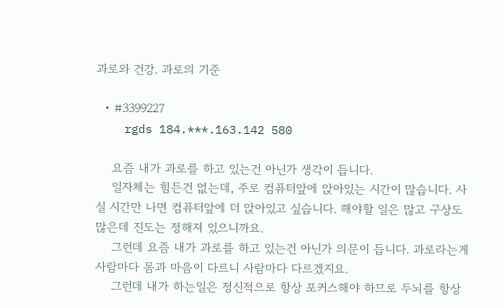과로와 건강. 과로의 기준

  • #3399227
    rgds 184.***.163.142 580

    요즘 내가 과로를 하고 있는건 아닌가 생각이 듭니다.
    일자체는 힘든건 없는데, 주로 컴퓨터앞에 앉아있는 시간이 많습니다. 사실 시간만 나면 컴퓨터앞에 더 앉아있고 싶습니다. 해야할 일은 많고 구상도 많은데 진도는 정해져 있으니까요.
    그런데 요즘 내가 과로를 하고 있는건 아닌가 의문이 듭니다. 과로라는게 사람마다 몸과 마음이 다르니 사람마다 다르겠지요.
    그런데 내가 하는일은 정신적으로 항상 포커스해야 하므로 두뇌를 항상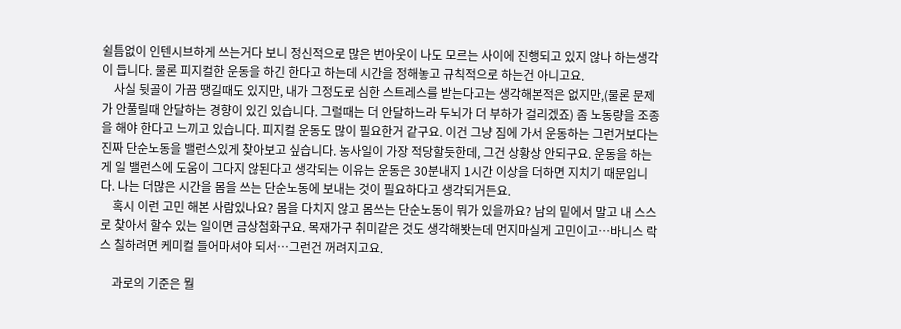쉴틈없이 인텐시브하게 쓰는거다 보니 정신적으로 많은 번아웃이 나도 모르는 사이에 진행되고 있지 않나 하는생각이 듭니다. 물론 피지컬한 운동을 하긴 한다고 하는데 시간을 정해놓고 규칙적으로 하는건 아니고요.
    사실 뒷골이 가끔 땡길때도 있지만, 내가 그정도로 심한 스트레스를 받는다고는 생각해본적은 없지만,(물론 문제가 안풀릴때 안달하는 경향이 있긴 있습니다. 그럴때는 더 안달하느라 두뇌가 더 부하가 걸리겠죠) 좀 노동량을 조종을 해야 한다고 느끼고 있습니다. 피지컬 운동도 많이 필요한거 같구요. 이건 그냥 짐에 가서 운동하는 그런거보다는 진짜 단순노동을 밸런스있게 찾아보고 싶습니다. 농사일이 가장 적당할듯한데, 그건 상황상 안되구요. 운동을 하는게 일 밸런스에 도움이 그다지 않된다고 생각되는 이유는 운동은 30분내지 1시간 이상을 더하면 지치기 때문입니다. 나는 더많은 시간을 몸을 쓰는 단순노동에 보내는 것이 필요하다고 생각되거든요.
    혹시 이런 고민 해본 사람있나요? 몸을 다치지 않고 몸쓰는 단순노동이 뭐가 있을까요? 남의 밑에서 말고 내 스스로 찾아서 할수 있는 일이면 금상첨화구요. 목재가구 취미같은 것도 생각해봣는데 먼지마실게 고민이고…바니스 락스 칠하려면 케미컬 들어마셔야 되서…그런건 꺼려지고요.

    과로의 기준은 뭘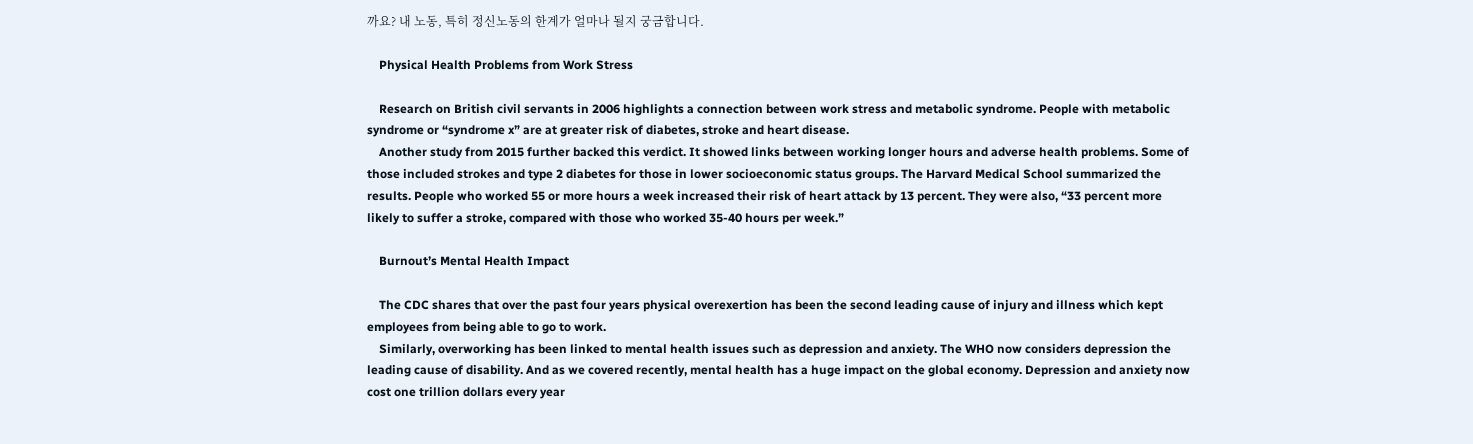까요? 내 노동, 특히 정신노동의 한계가 얼마나 될지 궁금합니다.

    Physical Health Problems from Work Stress

    Research on British civil servants in 2006 highlights a connection between work stress and metabolic syndrome. People with metabolic syndrome or “syndrome x” are at greater risk of diabetes, stroke and heart disease.
    Another study from 2015 further backed this verdict. It showed links between working longer hours and adverse health problems. Some of those included strokes and type 2 diabetes for those in lower socioeconomic status groups. The Harvard Medical School summarized the results. People who worked 55 or more hours a week increased their risk of heart attack by 13 percent. They were also, “33 percent more likely to suffer a stroke, compared with those who worked 35-40 hours per week.”

    Burnout’s Mental Health Impact

    The CDC shares that over the past four years physical overexertion has been the second leading cause of injury and illness which kept employees from being able to go to work.
    Similarly, overworking has been linked to mental health issues such as depression and anxiety. The WHO now considers depression the leading cause of disability. And as we covered recently, mental health has a huge impact on the global economy. Depression and anxiety now cost one trillion dollars every year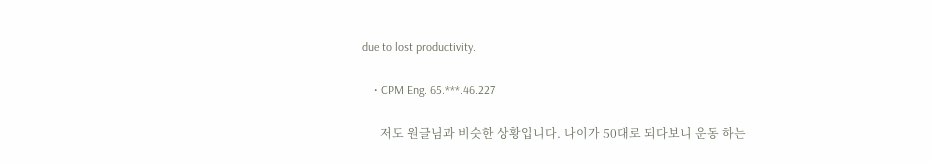due to lost productivity.

    • CPM Eng. 65.***.46.227

      저도 원글님과 비슷한 상황입니다. 나이가 50대로 되다보니 운동 하는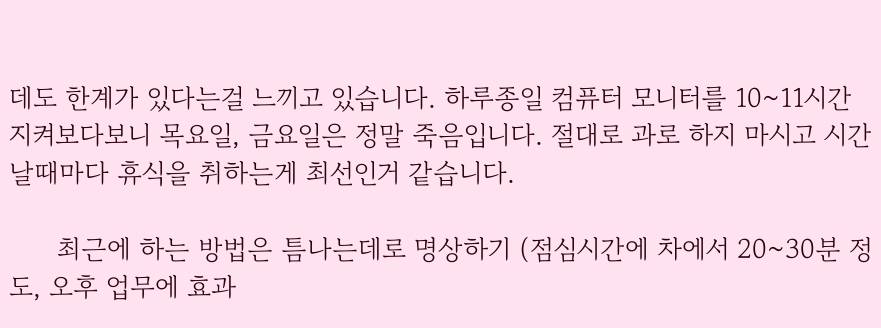데도 한계가 있다는걸 느끼고 있습니다. 하루종일 컴퓨터 모니터를 10~11시간 지켜보다보니 목요일, 금요일은 정말 죽음입니다. 절대로 과로 하지 마시고 시간날때마다 휴식을 취하는게 최선인거 같습니다.

      최근에 하는 방법은 틈나는데로 명상하기 (점심시간에 차에서 20~30분 정도, 오후 업무에 효과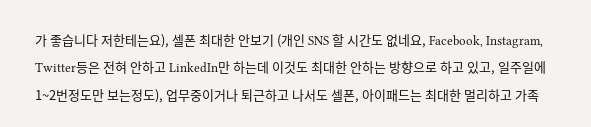가 좋습니다 저한테는요), 셀폰 최대한 안보기 (개인 SNS 할 시간도 없네요, Facebook, Instagram, Twitter등은 전혀 안하고 LinkedIn만 하는데 이것도 최대한 안하는 방향으로 하고 있고, 일주일에 1~2번정도만 보는정도), 업무중이거나 퇴근하고 나서도 셀폰, 아이패드는 최대한 멀리하고 가족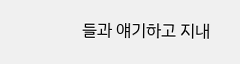들과 얘기하고 지내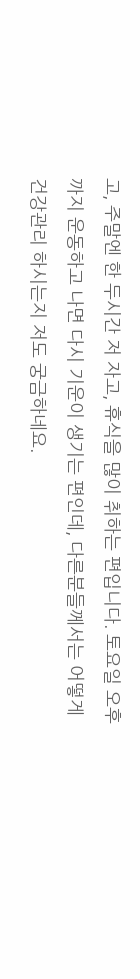고, 주말엔 한 두시간 저 자고, 휴식을 많이 취하는 편입니다. 토요일 오후까지 운동하고 나면 다시 기운이 생기는 편인데, 다른분들께서는 어떻게 건강관리 하시는지 저도 궁금하네요.